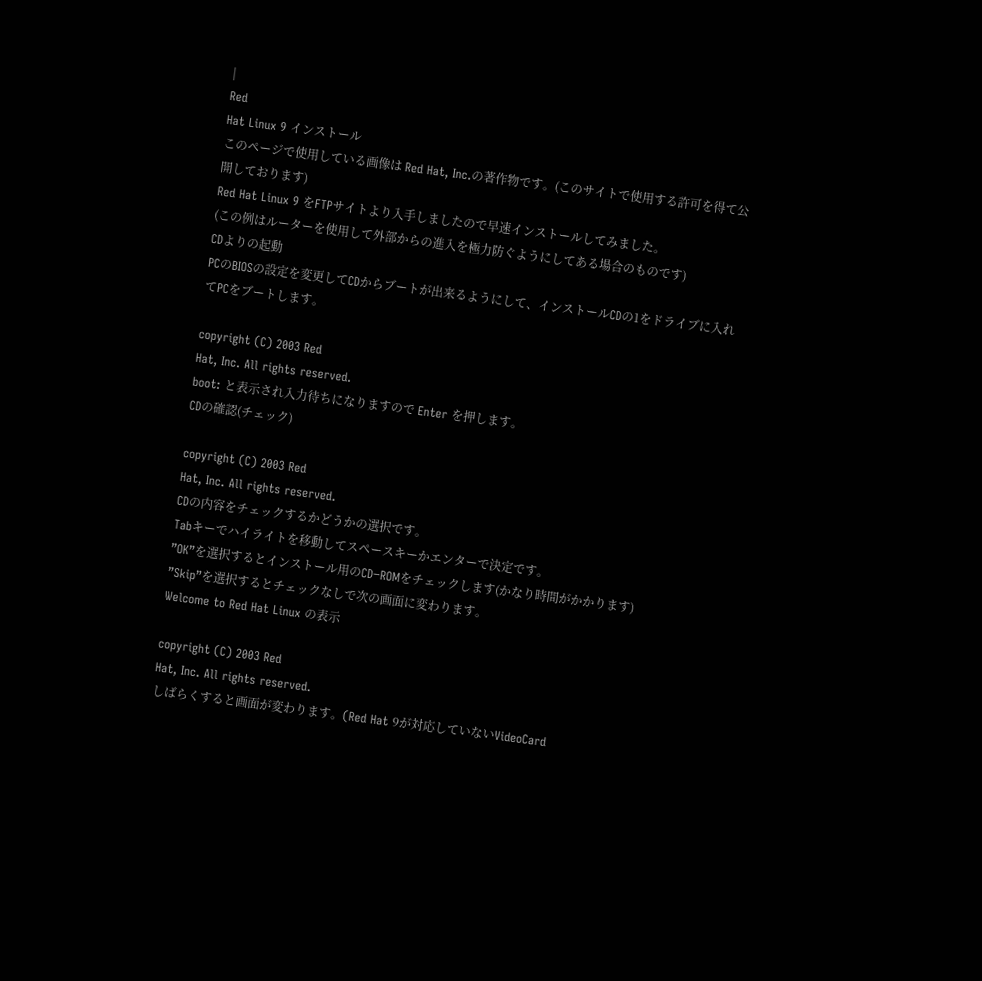|
Red
Hat Linux 9 インストール
このページで使用している画像は Red Hat, Inc.の著作物です。(このサイトで使用する許可を得て公開しております)
Red Hat Linux 9 をFTPサイトより入手しましたので早速インストールしてみました。
(この例はルーターを使用して外部からの進入を極力防ぐようにしてある場合のものです)
CDよりの起動
PCのBIOSの設定を変更してCDからブートが出来るようにして、インストールCDの1をドライブに入れてPCをブートします。

copyright (C) 2003 Red
Hat, Inc. All rights reserved.
boot: と表示され入力待ちになりますので Enter を押します。
CDの確認(チェック)

copyright (C) 2003 Red
Hat, Inc. All rights reserved.
CDの内容をチェックするかどうかの選択です。
Tabキーでハイライトを移動してスペースキーかエンターで決定です。
”OK”を選択するとインストール用のCD−ROMをチェックします(かなり時間がかかります)
”Skip”を選択するとチェックなしで次の画面に変わります。
Welcome to Red Hat Linux の表示

copyright (C) 2003 Red
Hat, Inc. All rights reserved.
しばらくすると画面が変わります。(Red Hat 9が対応していないVideoCard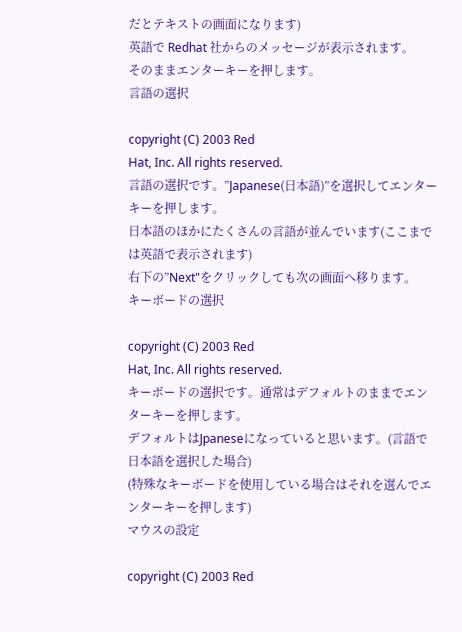だとテキストの画面になります)
英語で Redhat 社からのメッセージが表示されます。
そのままエンターキーを押します。
言語の選択

copyright (C) 2003 Red
Hat, Inc. All rights reserved.
言語の選択です。”Japanese(日本語)”を選択してエンターキーを押します。
日本語のほかにたくさんの言語が並んでいます(ここまでは英語で表示されます)
右下の”Next"をクリックしても次の画面へ移ります。
キーボードの選択

copyright (C) 2003 Red
Hat, Inc. All rights reserved.
キーボードの選択です。通常はデフォルトのままでエンターキーを押します。
デフォルトはJpaneseになっていると思います。(言語で日本語を選択した場合)
(特殊なキーボードを使用している場合はそれを選んでエンターキーを押します)
マウスの設定

copyright (C) 2003 Red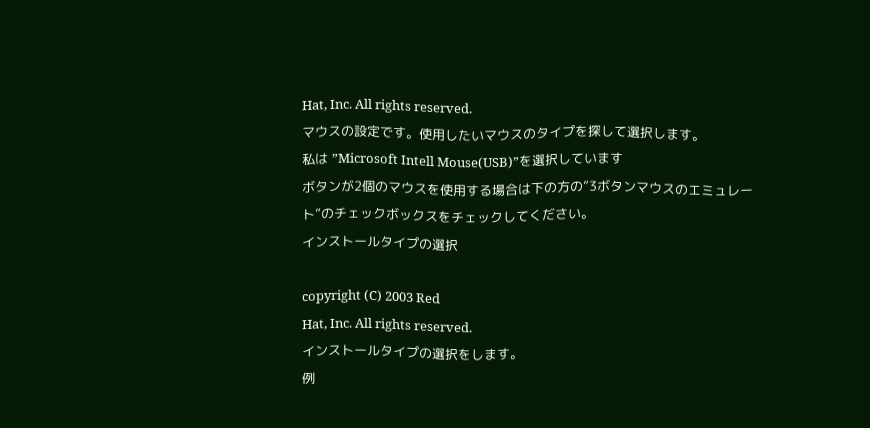Hat, Inc. All rights reserved.
マウスの設定です。使用したいマウスのタイプを探して選択します。
私は ”Microsoft Intell Mouse(USB)”を選択しています
ボタンが2個のマウスを使用する場合は下の方の”3ボタンマウスのエミュレート”のチェックボックスをチェックしてください。
インストールタイプの選択

copyright (C) 2003 Red
Hat, Inc. All rights reserved.
インストールタイプの選択をします。
例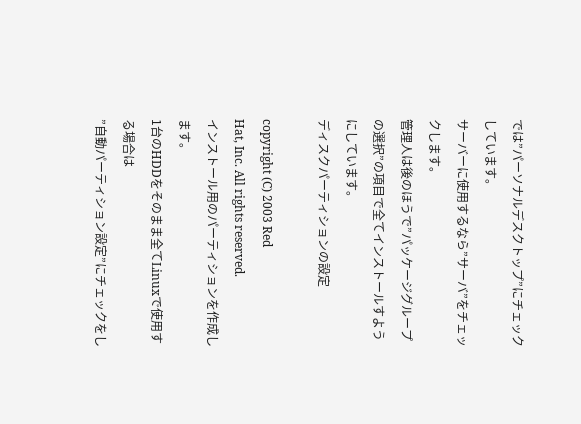では”パーソナルデスクトップ”にチェックしています。
サーバーに使用するなら”サーバ”をチェックします。
管理人は後のほうで”パッケージグループの選択”の項目で全てインストールすようにしています。
ディスクパーティションの設定

copyright (C) 2003 Red
Hat, Inc. All rights reserved.
インストール用のパーティションを作成します。
1台のHDDをそのまま全てLinuxで使用する場合は
”自動パーティション設定”にチェックをし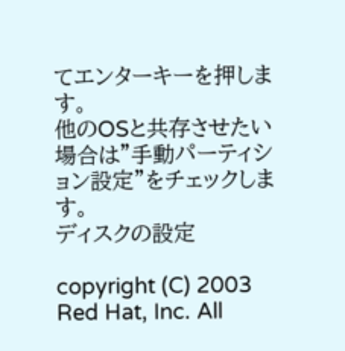てエンターキーを押します。
他のOSと共存させたい場合は”手動パーティション設定”をチェックします。
ディスクの設定

copyright (C) 2003 Red Hat, Inc. All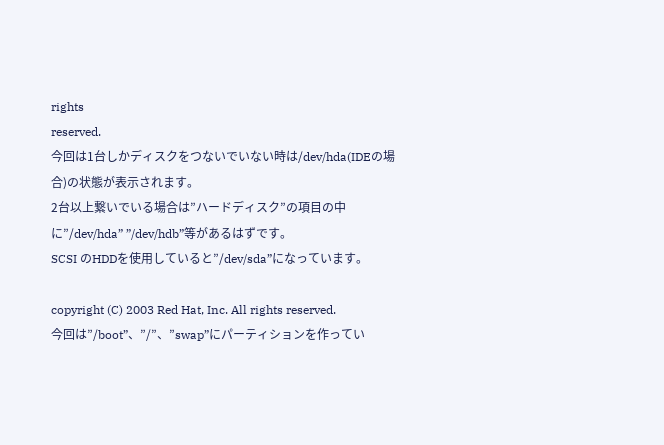rights
reserved.
今回は1台しかディスクをつないでいない時は/dev/hda(IDEの場合)の状態が表示されます。
2台以上繋いでいる場合は”ハードディスク”の項目の中に”/dev/hda” ”/dev/hdb”等があるはずです。
SCSI のHDDを使用していると”/dev/sda”になっています。

copyright (C) 2003 Red Hat, Inc. All rights reserved.
今回は”/boot”、”/”、”swap”にパーティションを作ってい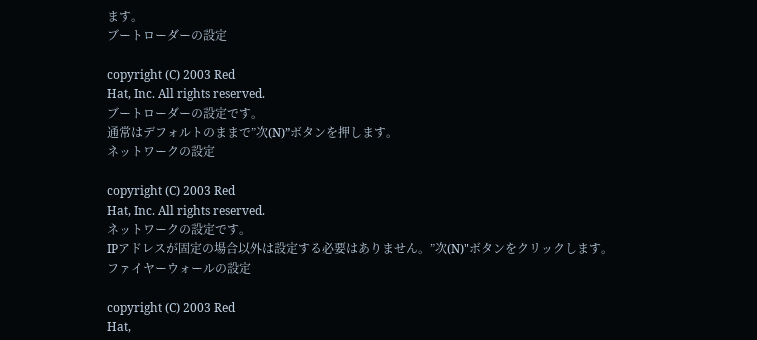ます。
ブートローダーの設定

copyright (C) 2003 Red
Hat, Inc. All rights reserved.
ブートローダーの設定です。
通常はデフォルトのままで”次(N)”ボタンを押します。
ネットワークの設定

copyright (C) 2003 Red
Hat, Inc. All rights reserved.
ネットワークの設定です。
IPアドレスが固定の場合以外は設定する必要はありません。”次(N)"ボタンをクリックします。
ファイヤーウォールの設定

copyright (C) 2003 Red
Hat,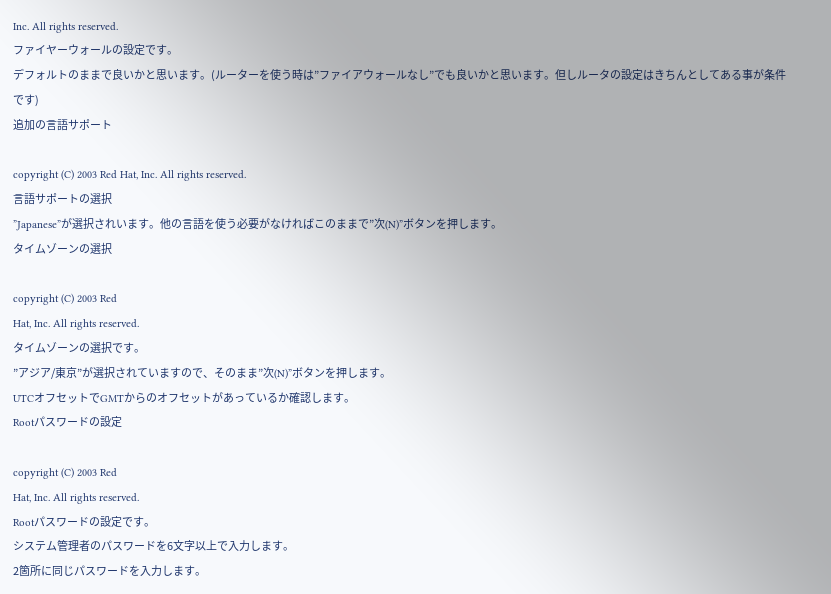Inc. All rights reserved.
ファイヤーウォールの設定です。
デフォルトのままで良いかと思います。(ルーターを使う時は”ファイアウォールなし”でも良いかと思います。但しルータの設定はきちんとしてある事が条件です)
追加の言語サポート

copyright (C) 2003 Red Hat, Inc. All rights reserved.
言語サポートの選択
”Japanese”が選択されいます。他の言語を使う必要がなければこのままで”次(N)”ボタンを押します。
タイムゾーンの選択

copyright (C) 2003 Red
Hat, Inc. All rights reserved.
タイムゾーンの選択です。
”アジア/東京”が選択されていますので、そのまま”次(N)”ボタンを押します。
UTCオフセットでGMTからのオフセットがあっているか確認します。
Rootパスワードの設定

copyright (C) 2003 Red
Hat, Inc. All rights reserved.
Rootパスワードの設定です。
システム管理者のパスワードを6文字以上で入力します。
2箇所に同じパスワードを入力します。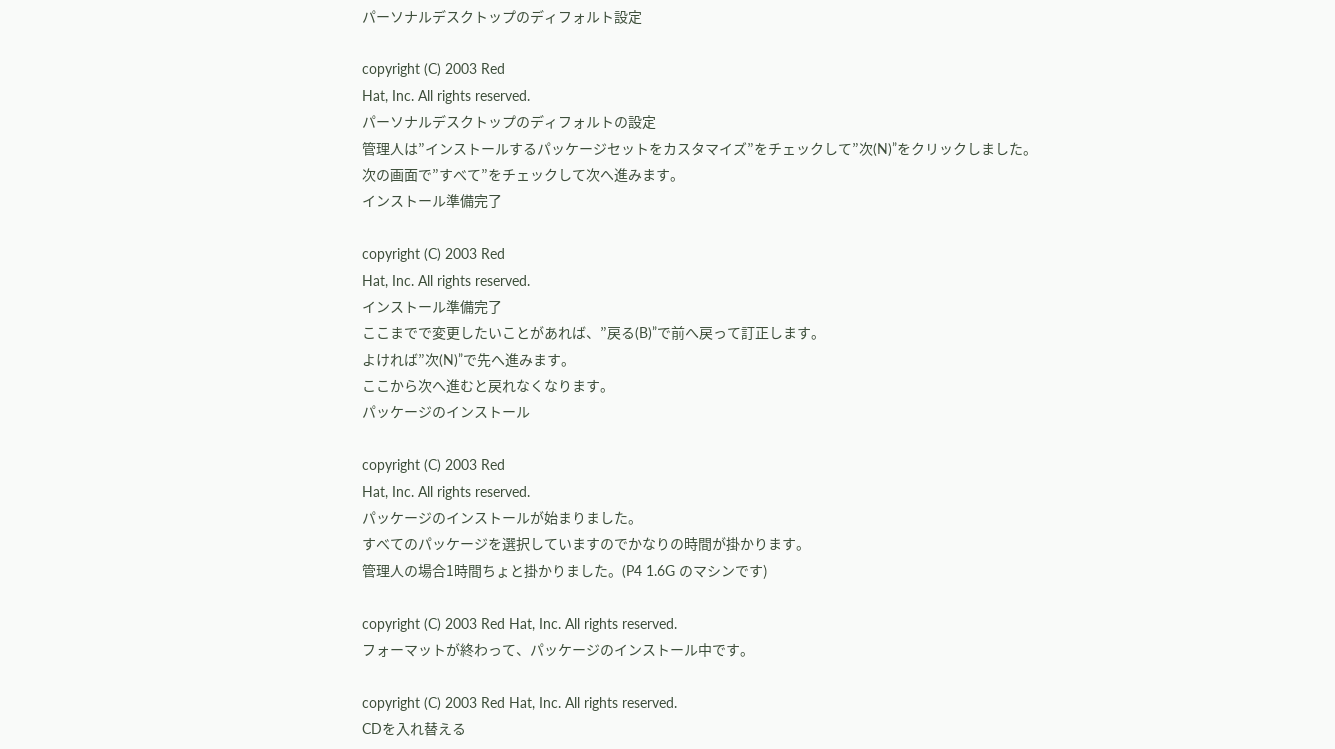パーソナルデスクトップのディフォルト設定

copyright (C) 2003 Red
Hat, Inc. All rights reserved.
パーソナルデスクトップのディフォルトの設定
管理人は”インストールするパッケージセットをカスタマイズ”をチェックして”次(N)”をクリックしました。
次の画面で”すべて”をチェックして次へ進みます。
インストール準備完了

copyright (C) 2003 Red
Hat, Inc. All rights reserved.
インストール準備完了
ここまでで変更したいことがあれば、”戻る(B)”で前へ戻って訂正します。
よければ”次(N)”で先へ進みます。
ここから次へ進むと戻れなくなります。
パッケージのインストール

copyright (C) 2003 Red
Hat, Inc. All rights reserved.
パッケージのインストールが始まりました。
すべてのパッケージを選択していますのでかなりの時間が掛かります。
管理人の場合1時間ちょと掛かりました。(P4 1.6G のマシンです)

copyright (C) 2003 Red Hat, Inc. All rights reserved.
フォーマットが終わって、パッケージのインストール中です。

copyright (C) 2003 Red Hat, Inc. All rights reserved.
CDを入れ替える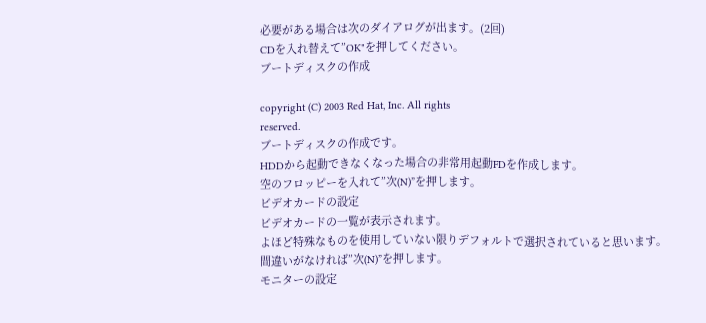必要がある場合は次のダイアログが出ます。(2回)
CDを入れ替えて”OK"を押してください。
ブートディスクの作成

copyright (C) 2003 Red Hat, Inc. All rights
reserved.
ブートディスクの作成です。
HDDから起動できなくなった場合の非常用起動FDを作成します。
空のフロッピーを入れて”次(N)”を押します。
ビデオカードの設定
ビデオカードの一覧が表示されます。
よほど特殊なものを使用していない限りデフォルトで選択されていると思います。
間違いがなければ”次(N)”を押します。
モニターの設定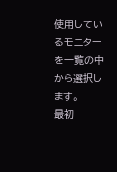使用しているモニターを一覧の中から選択します。
最初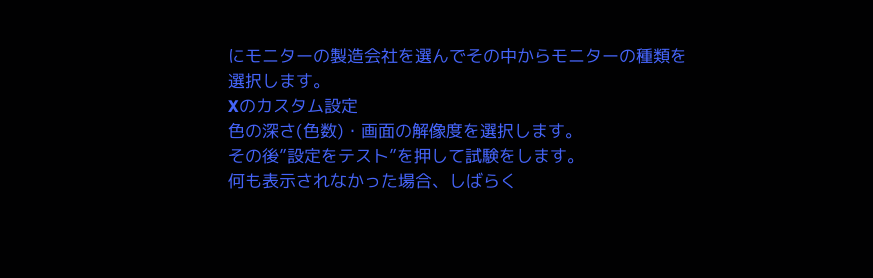にモニターの製造会社を選んでその中からモニターの種類を選択します。
Xのカスタム設定
色の深さ(色数)・画面の解像度を選択します。
その後”設定をテスト”を押して試験をします。
何も表示されなかった場合、しばらく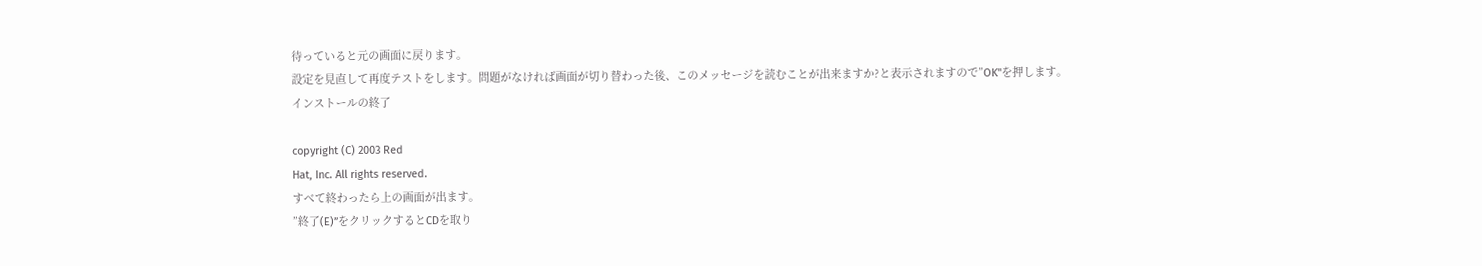待っていると元の画面に戻ります。
設定を見直して再度テストをします。問題がなければ画面が切り替わった後、このメッセージを読むことが出来ますか?と表示されますので”OK"を押します。
インストールの終了

copyright (C) 2003 Red
Hat, Inc. All rights reserved.
すべて終わったら上の画面が出ます。
”終了(E)”をクリックするとCDを取り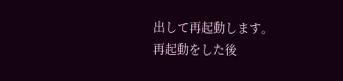出して再起動します。
再起動をした後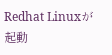Redhat Linuxが起動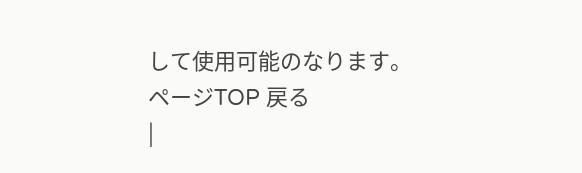して使用可能のなります。
ページTOP 戻る
|